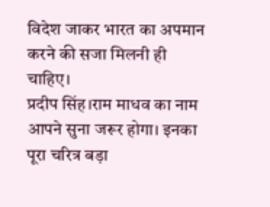विदेश जाकर भारत का अपमान करने की सजा मिलनी ही चाहिए।
प्रदीप सिंह।राम माधव का नाम आपने सुना जरूर होगा। इनका पूरा चरित्र बड़ा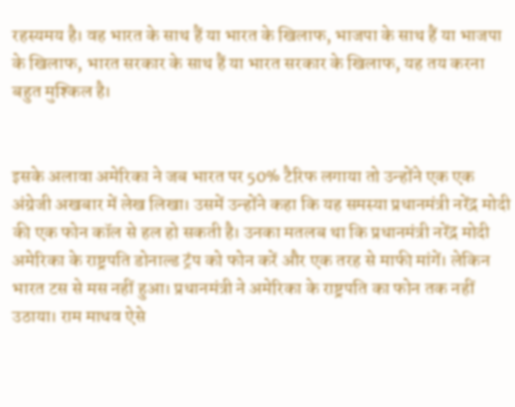रहस्यमय है। वह भारत के साथ हैं या भारत के खिलाफ, भाजपा के साथ हैं या भाजपा के खिलाफ, भारत सरकार के साथ हैं या भारत सरकार के खिलाफ, यह तय करना बहुत मुश्किल है।


इसके अलावा अमेरिका ने जब भारत पर 50% टैरिफ लगाया तो उन्होंने एक एक अंग्रेजी अखबार में लेख लिखा। उसमें उन्होंने कहा कि यह समस्या प्रधानमंत्री नरेंद्र मोदी की एक फोन कॉल से हल हो सकती है। उनका मतलब था कि प्रधानमंत्री नरेंद्र मोदी अमेरिका के राष्ट्रपति डोनाल्ड ट्रंप को फोन करें और एक तरह से माफी मांगें। लेकिन भारत टस से मस नहीं हुआ। प्रधानमंत्री ने अमेरिका के राष्ट्रपति का फोन तक नहीं उठाया। राम माधव ऐसे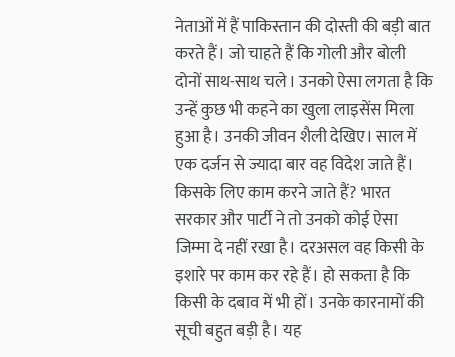नेताओं में हैं पाकिस्तान की दोस्ती की बड़ी बात करते हैं। जो चाहते हैं कि गोली और बोली दोनों साथ-साथ चले। उनको ऐसा लगता है कि उन्हें कुछ भी कहने का खुला लाइसेंस मिला हुआ है। उनकी जीवन शैली देखिए। साल में एक दर्जन से ज्यादा बार वह विदेश जाते हैं। किसके लिए काम करने जाते हैं? भारत सरकार और पार्टी ने तो उनको कोई ऐसा जिम्मा दे नहीं रखा है। दरअसल वह किसी के इशारे पर काम कर रहे हैं। हो सकता है कि किसी के दबाव में भी हों। उनके कारनामों की सूची बहुत बड़ी है। यह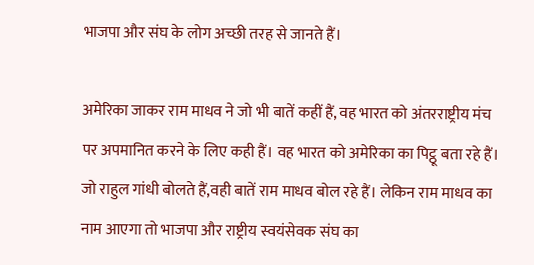भाजपा और संघ के लोग अच्छी तरह से जानते हैं।

अमेरिका जाकर राम माधव ने जो भी बातें कहीं हैं, वह भारत को अंतरराष्ट्रीय मंच पर अपमानित करने के लिए कही हैं। वह भारत को अमेरिका का पिट्ठू बता रहे हैं। जो राहुल गांधी बोलते हैं,वही बातें राम माधव बोल रहे हैं। लेकिन राम माधव का नाम आएगा तो भाजपा और राष्ट्रीय स्वयंसेवक संघ का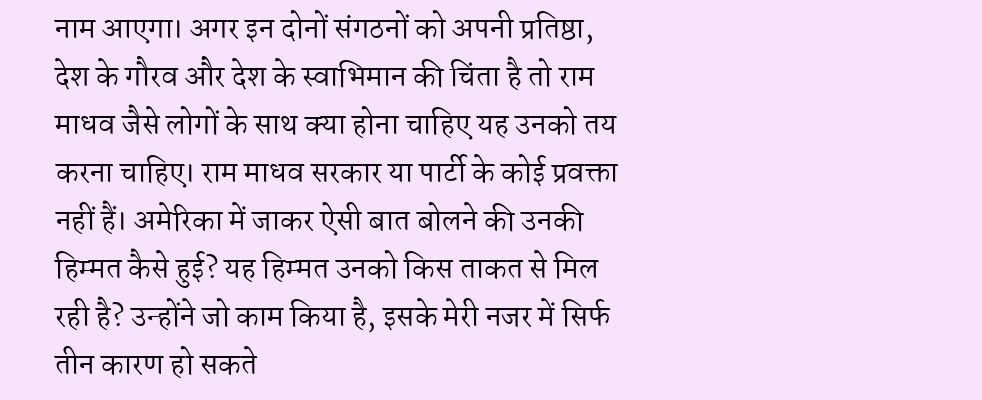नाम आएगा। अगर इन दोनों संगठनों को अपनी प्रतिष्ठा, देश के गौरव और देश के स्वाभिमान की चिंता है तो राम माधव जैसे लोगों के साथ क्या होना चाहिए यह उनको तय करना चाहिए। राम माधव सरकार या पार्टी के कोई प्रवक्ता नहीं हैं। अमेरिका में जाकर ऐसी बात बोलने की उनकी हिम्मत कैसे हुई? यह हिम्मत उनको किस ताकत से मिल रही है? उन्होंने जो काम किया है, इसके मेरी नजर में सिर्फ तीन कारण हो सकते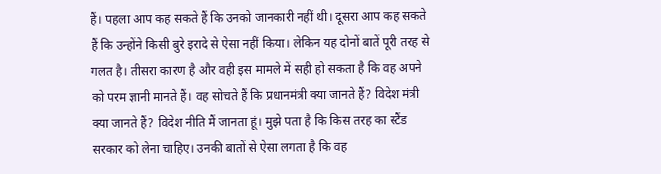हैं। पहला आप कह सकते हैं कि उनको जानकारी नहीं थी। दूसरा आप कह सकते हैं कि उन्होंने किसी बुरे इरादे से ऐसा नहीं किया। लेकिन यह दोनों बातें पूरी तरह से गलत है। तीसरा कारण है और वही इस मामले में सही हो सकता है कि वह अपने को परम ज्ञानी मानते हैं। वह सोचते हैं कि प्रधानमंत्री क्या जानते हैं? विदेश मंत्री क्या जानते हैं? विदेश नीति मैं जानता हूं। मुझे पता है कि किस तरह का स्टैंड सरकार को लेना चाहिए। उनकी बातों से ऐसा लगता है कि वह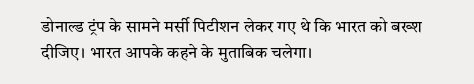डोनाल्ड ट्रंप के सामने मर्सी पिटीशन लेकर गए थे कि भारत को बख्श दीजिए। भारत आपके कहने के मुताबिक चलेगा।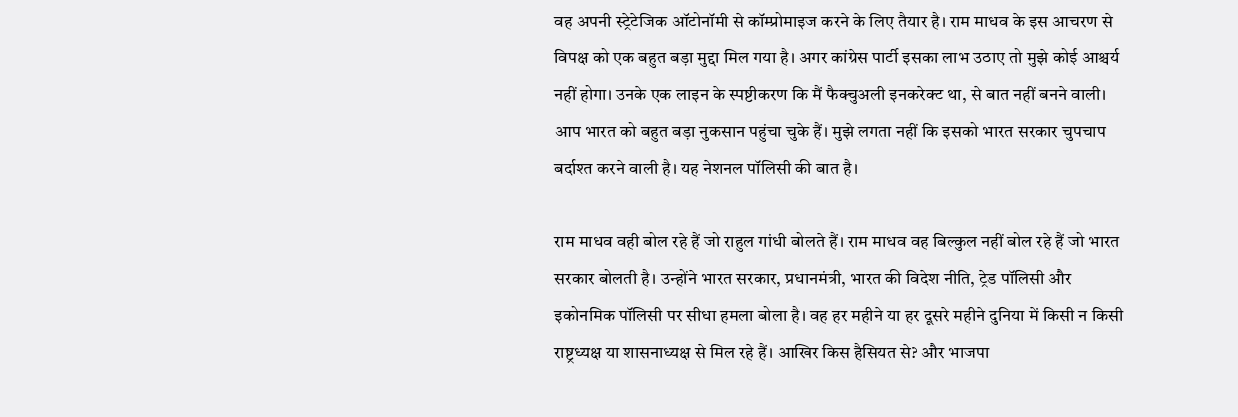वह अपनी स्ट्रेटेजिक ऑटोनॉमी से कॉम्प्रोमाइज करने के लिए तैयार है। राम माधव के इस आचरण से विपक्ष को एक बहुत बड़ा मुद्दा मिल गया है। अगर कांग्रेस पार्टी इसका लाभ उठाए तो मुझे कोई आश्चर्य नहीं होगा। उनके एक लाइन के स्पष्टीकरण कि मैं फैक्चुअली इनकरेक्ट था, से बात नहीं बनने वाली। आप भारत को बहुत बड़ा नुकसान पहुंचा चुके हैं। मुझे लगता नहीं कि इसको भारत सरकार चुपचाप बर्दाश्त करने वाली है। यह नेशनल पॉलिसी की बात है।

राम माधव वही बोल रहे हैं जो राहुल गांधी बोलते हैं। राम माधव वह बिल्कुल नहीं बोल रहे हैं जो भारत सरकार बोलती है। उन्होंने भारत सरकार, प्रधानमंत्री, भारत की विदेश नीति, ट्रेड पॉलिसी और इकोनमिक पॉलिसी पर सीधा हमला बोला है। वह हर महीने या हर दूसरे महीने दुनिया में किसी न किसी राष्ट्रध्यक्ष या शासनाध्यक्ष से मिल रहे हैं। आखिर किस हैसियत से? और भाजपा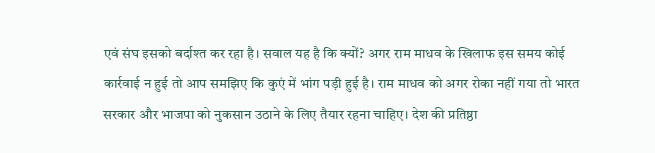एवं संघ इसको बर्दाश्त कर रहा है। सवाल यह है कि क्यों? अगर राम माधव के खिलाफ इस समय कोई कार्रवाई न हुई तो आप समझिए कि कुएं में भांग पड़ी हुई है। राम माधव को अगर रोका नहीं गया तो भारत सरकार और भाजपा को नुकसान उठाने के लिए तैयार रहना चाहिए। देश की प्रतिष्ठा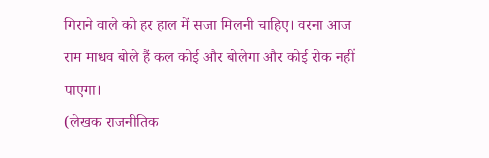गिराने वाले को हर हाल में सजा मिलनी चाहिए। वरना आज राम माधव बोले हैं कल कोई और बोलेगा और कोई रोक नहीं पाएगा।
(लेखक राजनीतिक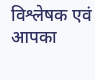विश्लेषक एवं आपका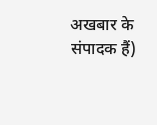अखबार के संपादक हैं)